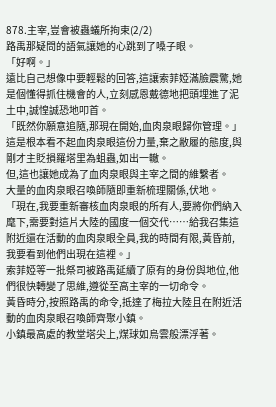878.主宰,豈會被蟲蟻所拘束(2/2)
路禹那疑問的語氣讓她的心跳到了嗓子眼。
「好啊。」
遠比自己想像中要輕鬆的回答,這讓索菲婭滿臉震驚,她是個懂得抓住機會的人,立刻感恩戴德地把頭埋進了泥土中,誠惶誠恐地叩首。
「既然你願意追隨,那現在開始,血肉泉眼歸你管理。」
這是根本看不起血肉泉眼這份力量,棄之敝履的態度,與剛才主貶損羅塔里為蛆蟲,如出一轍。
但,這也讓她成為了血肉泉眼與主宰之間的維繫者。
大量的血肉泉眼召喚師隨即重新梳理關係,伏地。
「現在,我要重新審核血肉泉眼的所有人,要將你們納入麾下,需要對這片大陸的國度一個交代……給我召集這附近還在活動的血肉泉眼全員,我的時間有限,黃昏前,我要看到他們出現在這裡。」
索菲婭等一批祭司被路禹延續了原有的身份與地位,他們很快轉變了思維,遵從至高主宰的一切命令。
黃昏時分,按照路禹的命令,抵達了梅拉大陸且在附近活動的血肉泉眼召喚師齊聚小鎮。
小鎮最高處的教堂塔尖上,煤球如烏雲般漂浮著。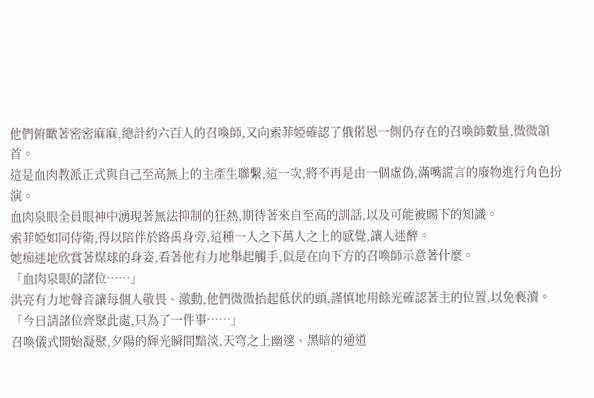他們俯瞰著密密麻麻,總計約六百人的召喚師,又向索菲婭確認了俄偌恩一側仍存在的召喚師數量,微微頷首。
這是血肉教派正式與自己至高無上的主產生聯繫,這一次,將不再是由一個虛偽,滿嘴謊言的廢物進行角色扮演。
血肉泉眼全員眼神中湧現著無法抑制的狂熱,期待著來自至高的訓話,以及可能被賜下的知識。
索菲婭如同侍衛,得以陪伴於路禹身旁,這種一人之下萬人之上的感覺,讓人迷醉。
她痴迷地欣賞著煤球的身姿,看著他有力地舉起觸手,似是在向下方的召喚師示意著什麼。
「血肉泉眼的諸位……」
洪亮有力地聲音讓每個人敬畏、激動,他們微微抬起低伏的頭,謹慎地用餘光確認著主的位置,以免褻瀆。
「今日請諸位齊聚此處,只為了一件事……」
召喚儀式開始凝聚,夕陽的輝光瞬間黯淡,天穹之上幽邃、黑暗的通道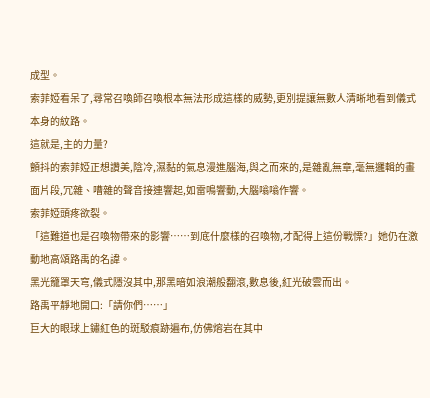成型。
索菲婭看呆了,尋常召喚師召喚根本無法形成這樣的威勢,更別提讓無數人清晰地看到儀式本身的紋路。
這就是,主的力量?
顫抖的索菲婭正想讚美,陰冷,濕黏的氣息漫進腦海,與之而來的,是雜亂無章,毫無邏輯的畫面片段,冗雜、嘈雜的聲音接連響起,如雷鳴響動,大腦嗡嗡作響。
索菲婭頭疼欲裂。
「這難道也是召喚物帶來的影響……到底什麼樣的召喚物,才配得上這份戰慄?」她仍在激動地高頌路禹的名諱。
黑光籠罩天穹,儀式隱沒其中,那黑暗如浪潮般翻滾,數息後,紅光破雲而出。
路禹平靜地開口:「請你們……」
巨大的眼球上鏽紅色的斑駁痕跡遍布,仿佛熔岩在其中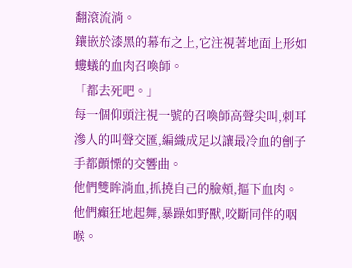翻滾流淌。
鑲嵌於漆黑的幕布之上,它注視著地面上形如螻蟻的血肉召喚師。
「都去死吧。」
每一個仰頭注視一號的召喚師高聲尖叫,刺耳滲人的叫聲交匯,編織成足以讓最冷血的劊子手都顫慄的交響曲。
他們雙眸淌血,抓撓自己的臉頰,摳下血肉。
他們癲狂地起舞,暴躁如野獸,咬斷同伴的咽喉。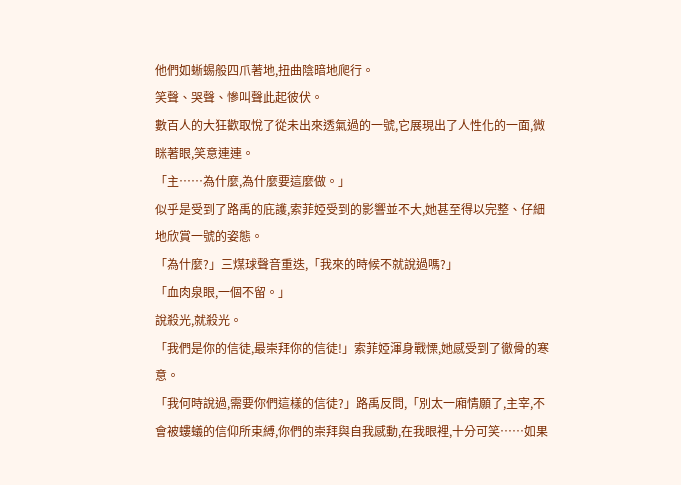他們如蜥蜴般四爪著地,扭曲陰暗地爬行。
笑聲、哭聲、慘叫聲此起彼伏。
數百人的大狂歡取悅了從未出來透氣過的一號,它展現出了人性化的一面,微眯著眼,笑意連連。
「主……為什麼,為什麼要這麼做。」
似乎是受到了路禹的庇護,索菲婭受到的影響並不大,她甚至得以完整、仔細地欣賞一號的姿態。
「為什麼?」三煤球聲音重迭,「我來的時候不就說過嗎?」
「血肉泉眼,一個不留。」
說殺光,就殺光。
「我們是你的信徒,最崇拜你的信徒!」索菲婭渾身戰慄,她感受到了徹骨的寒意。
「我何時說過,需要你們這樣的信徒?」路禹反問,「別太一廂情願了,主宰,不會被螻蟻的信仰所束縛,你們的崇拜與自我感動,在我眼裡,十分可笑……如果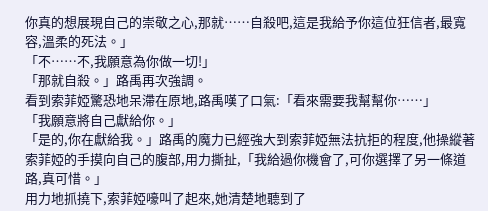你真的想展現自己的崇敬之心,那就……自殺吧,這是我給予你這位狂信者,最寬容,溫柔的死法。」
「不……不,我願意為你做一切!」
「那就自殺。」路禹再次強調。
看到索菲婭驚恐地呆滯在原地,路禹嘆了口氣:「看來需要我幫幫你……」
「我願意將自己獻給你。」
「是的,你在獻給我。」路禹的魔力已經強大到索菲婭無法抗拒的程度,他操縱著索菲婭的手摸向自己的腹部,用力撕扯,「我給過你機會了,可你選擇了另一條道路,真可惜。」
用力地抓撓下,索菲婭嚎叫了起來,她清楚地聽到了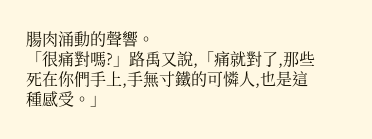腸肉涌動的聲響。
「很痛對嗎?」路禹又說,「痛就對了,那些死在你們手上,手無寸鐵的可憐人,也是這種感受。」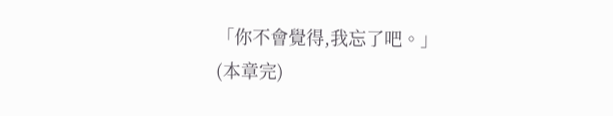「你不會覺得,我忘了吧。」
(本章完)